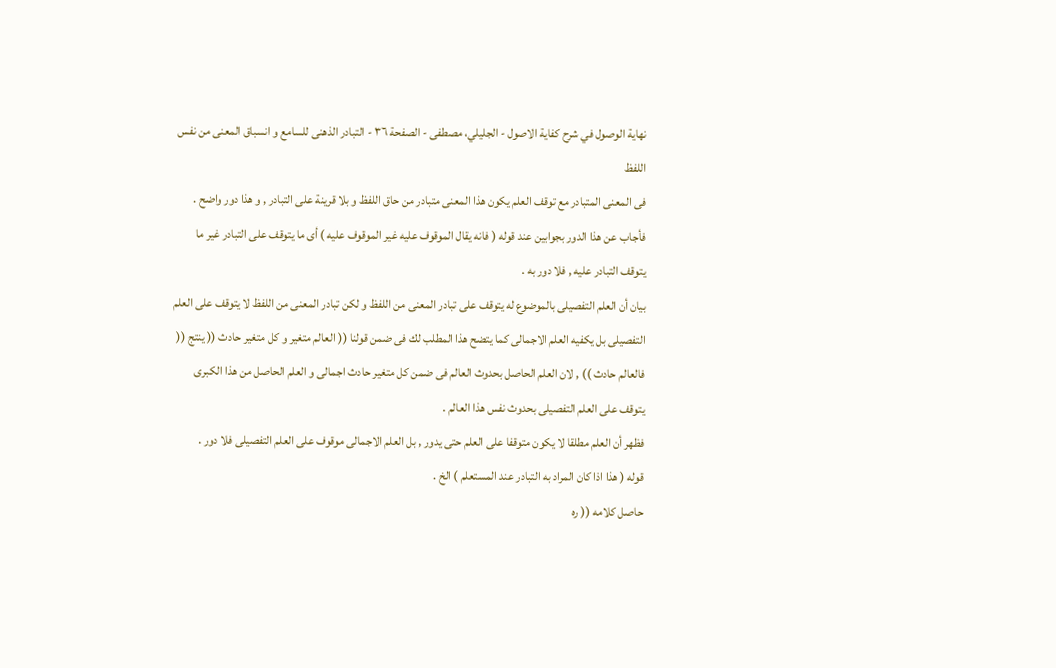نهاية الوصول في شرح کفاية الاصول - الجلیلي، مصطفی - الصفحة ٣٦ - التبادر الذهنى للسامع و انسباق المعنى من نفس اللفظ
فى المعنى المتبادر مع توقف العلم يكون هذا المعنى متبادر من حاق اللفظ و بلا قرينة على التبادر , و هذا دور واضح .
فأجاب عن هذا الدور بجوابين عند قوله ( فانه يقال الموقوف عليه غير الموقوف عليه ) أى ما يتوقف على التبادر غير ما يتوقف التبادر عليه , فلا دور به .
بيان أن العلم التفصيلى بالموضوع له يتوقف على تبادر المعنى من اللفظ و لكن تبادر المعنى من اللفظ لا يتوقف على العلم التفصيلى بل يكفيه العلم الاجمالى كما يتضح هذا المطلب لك فى ضمن قولنا (( العالم متغير و كل متغير حادث (( ينتج (( فالعالم حادث )) , لان العلم الحاصل بحدوث العالم فى ضمن كل متغير حادث اجمالى و العلم الحاصل من هذا الكبرى يتوقف على العلم التفصيلى بحدوث نفس هذا العالم .
فظهر أن العلم مطلقا لا يكون متوقفا على العلم حتى يدور , بل العلم الاجمالى موقوف على العلم التفصيلى فلا دور .
قوله ( هذا اذا كان المراد به التبادر عند المستعلم ) الخ .
حاصل كلامه (( ره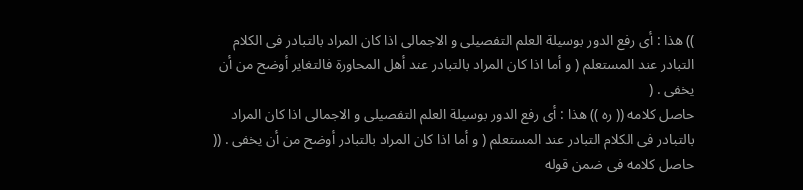)) هذا : أى رفع الدور بوسيلة العلم التفصيلى و الاجمالى اذا كان المراد بالتبادر فى الكلام التبادر عند المستعلم ( و أما اذا كان المراد بالتبادر عند أهل المحاورة فالتغاير أوضح من أن يخفى . (
حاصل كلامه (( ره )) هذا : أى رفع الدور بوسيلة العلم التفصيلى و الاجمالى اذا كان المراد بالتبادر فى الكلام التبادر عند المستعلم ( و أما اذا كان المراد بالتبادر أوضح من أن يخفى . ((
حاصل كلامه فى ضمن قوله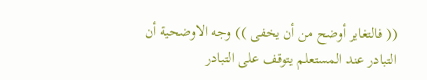(( فالتغاير أوضح من أن يخفى )) وجه الاوضحية أن التبادر عند المستعلم يتوقف على التبادر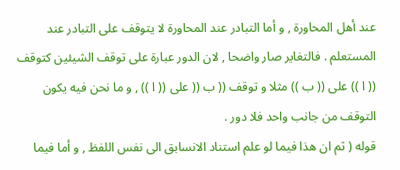عند أهل المحاورة , و أما التبادر عند المحاورة لا يتوقف على التبادر عند المستعلم . فالتغاير صار واضحا , لان الدور عبارة على توقف الشيئين كتوقف (( ا )) على (( ب )) مثلا و توقف (( ب (( على (( ا )) , و ما نحن فيه يكون التوقف من جانب واحد فلا دور .
قوله ( ثم ان هذا فيما لو علم استناد الانسابق الى نفس اللفظ , و أما فيما